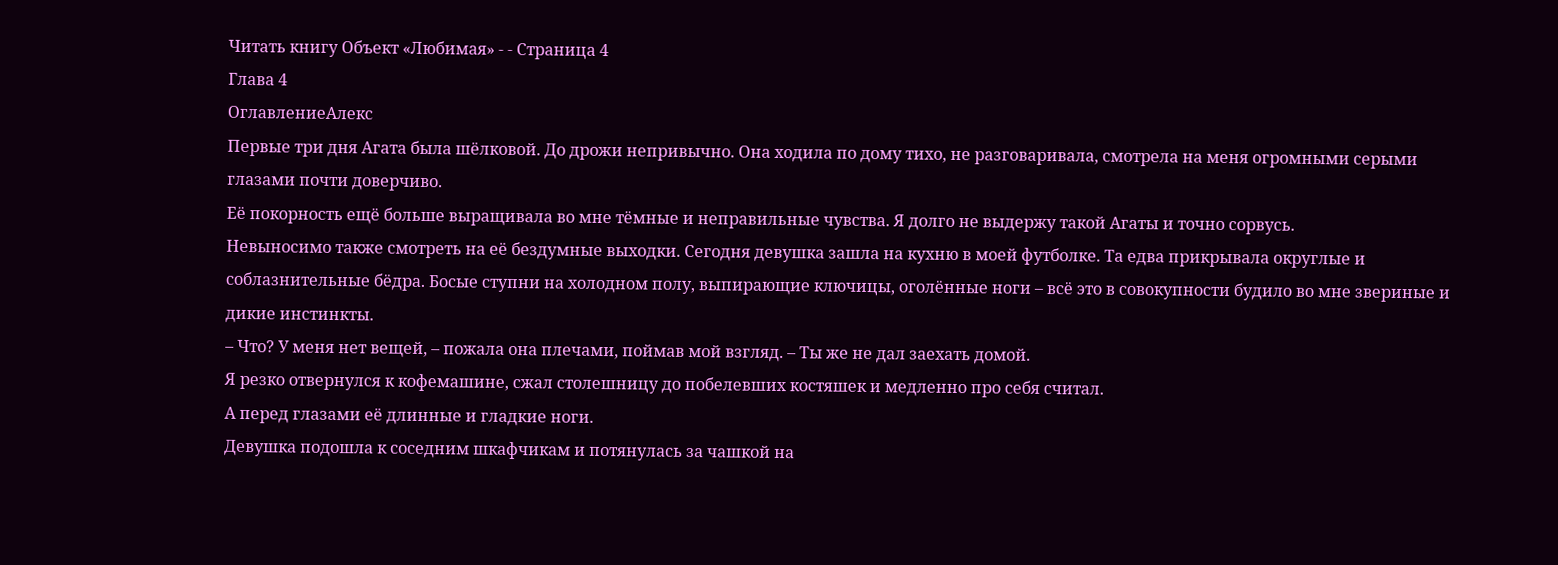Читать книгу Объект «Любимая» - - Страница 4
Глава 4
ОглавлениеАлекс
Первые три дня Агата была шёлковой. До дрожи непривычно. Она ходила по дому тихо, не разговаривала, смотрела на меня огромными серыми глазами почти доверчиво.
Её покорность ещё больше выращивала во мне тёмные и неправильные чувства. Я долго не выдержу такой Агаты и точно сорвусь.
Невыносимо также смотреть на её бездумные выходки. Сегодня девушка зашла на кухню в моей футболке. Та едва прикрывала округлые и соблазнительные бёдра. Босые ступни на холодном полу, выпирающие ключицы, оголённые ноги – всё это в совокупности будило во мне звериные и дикие инстинкты.
– Что? У меня нет вещей, – пожала она плечами, поймав мой взгляд. – Ты же не дал заехать домой.
Я резко отвернулся к кофемашине, сжал столешницу до побелевших костяшек и медленно про себя считал.
А перед глазами её длинные и гладкие ноги.
Девушка подошла к соседним шкафчикам и потянулась за чашкой на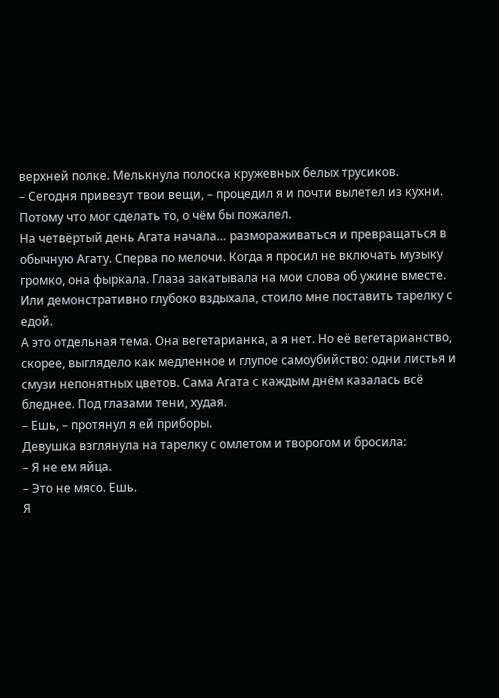верхней полке. Мелькнула полоска кружевных белых трусиков.
– Сегодня привезут твои вещи, – процедил я и почти вылетел из кухни.
Потому что мог сделать то, о чём бы пожалел.
На четвёртый день Агата начала… размораживаться и превращаться в обычную Агату. Сперва по мелочи. Когда я просил не включать музыку громко, она фыркала. Глаза закатывала на мои слова об ужине вместе. Или демонстративно глубоко вздыхала, стоило мне поставить тарелку с едой.
А это отдельная тема. Она вегетарианка, а я нет. Но её вегетарианство, скорее, выглядело как медленное и глупое самоубийство: одни листья и смузи непонятных цветов. Сама Агата с каждым днём казалась всё бледнее. Под глазами тени, худая.
– Ешь, – протянул я ей приборы.
Девушка взглянула на тарелку с омлетом и творогом и бросила:
– Я не ем яйца.
– Это не мясо. Ешь.
Я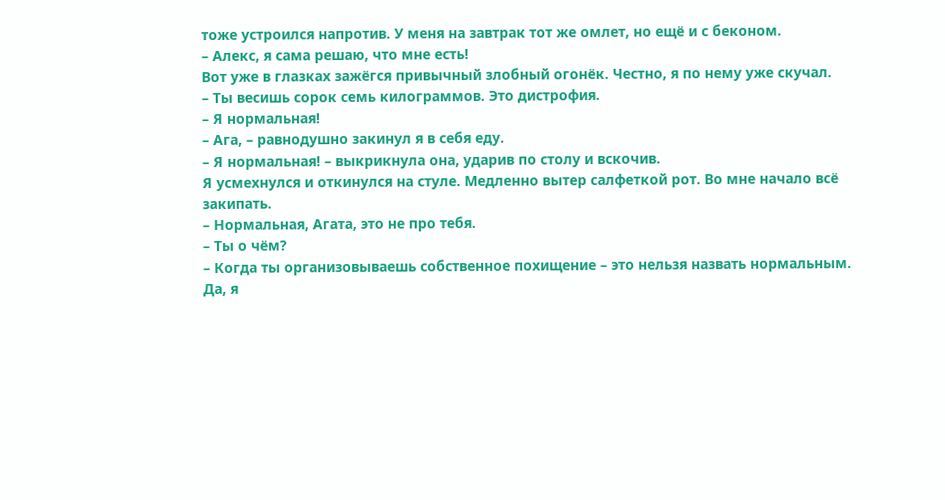тоже устроился напротив. У меня на завтрак тот же омлет, но ещё и с беконом.
– Алекс, я сама решаю, что мне есть!
Вот уже в глазках зажёгся привычный злобный огонёк. Честно, я по нему уже скучал.
– Ты весишь сорок семь килограммов. Это дистрофия.
– Я нормальная!
– Ага, – равнодушно закинул я в себя еду.
– Я нормальная! – выкрикнула она, ударив по столу и вскочив.
Я усмехнулся и откинулся на стуле. Медленно вытер салфеткой рот. Во мне начало всё закипать.
– Нормальная, Агата, это не про тебя.
– Ты о чём?
– Когда ты организовываешь собственное похищение – это нельзя назвать нормальным.
Да, я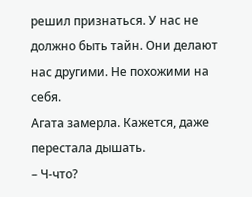решил признаться. У нас не должно быть тайн. Они делают нас другими. Не похожими на себя.
Агата замерла. Кажется, даже перестала дышать.
– Ч-что?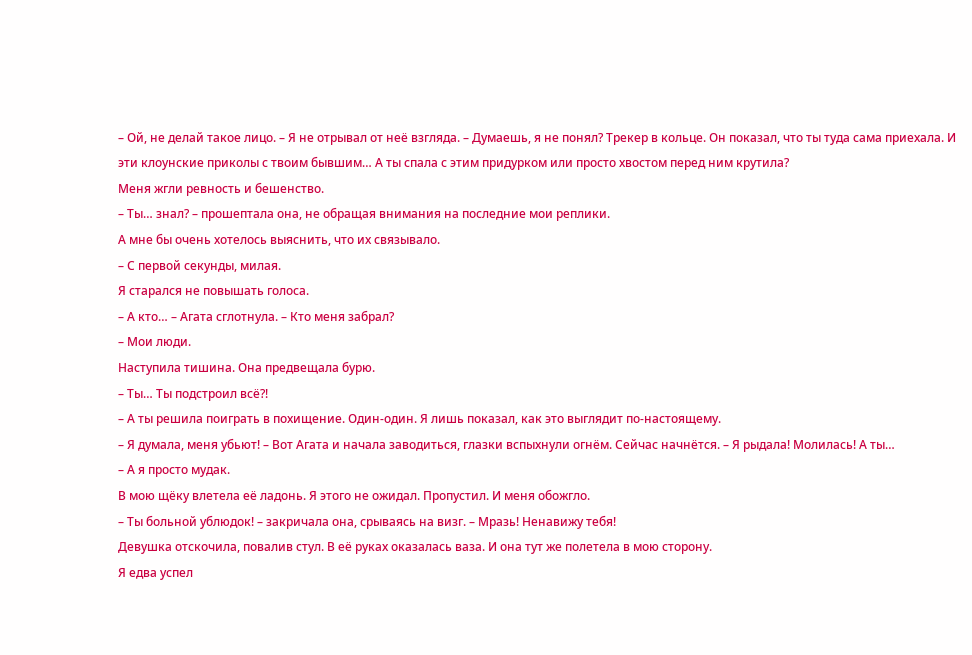– Ой, не делай такое лицо. – Я не отрывал от неё взгляда. – Думаешь, я не понял? Трекер в кольце. Он показал, что ты туда сама приехала. И эти клоунские приколы с твоим бывшим… А ты спала с этим придурком или просто хвостом перед ним крутила?
Меня жгли ревность и бешенство.
– Ты… знал? – прошептала она, не обращая внимания на последние мои реплики.
А мне бы очень хотелось выяснить, что их связывало.
– С первой секунды, милая.
Я старался не повышать голоса.
– А кто… – Агата сглотнула. – Кто меня забрал?
– Мои люди.
Наступила тишина. Она предвещала бурю.
– Ты… Ты подстроил всё?!
– А ты решила поиграть в похищение. Один-один. Я лишь показал, как это выглядит по-настоящему.
– Я думала, меня убьют! – Вот Агата и начала заводиться, глазки вспыхнули огнём. Сейчас начнётся. – Я рыдала! Молилась! А ты…
– А я просто мудак.
В мою щёку влетела её ладонь. Я этого не ожидал. Пропустил. И меня обожгло.
– Ты больной ублюдок! – закричала она, срываясь на визг. – Мразь! Ненавижу тебя!
Девушка отскочила, повалив стул. В её руках оказалась ваза. И она тут же полетела в мою сторону.
Я едва успел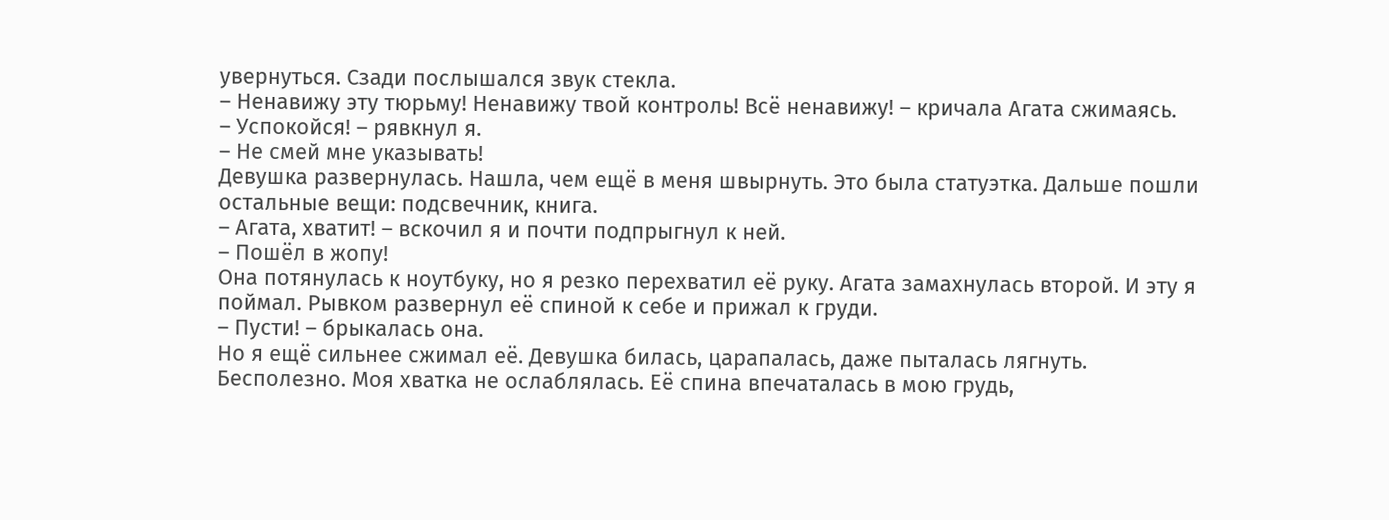увернуться. Сзади послышался звук стекла.
– Ненавижу эту тюрьму! Ненавижу твой контроль! Всё ненавижу! – кричала Агата сжимаясь.
– Успокойся! – рявкнул я.
– Не смей мне указывать!
Девушка развернулась. Нашла, чем ещё в меня швырнуть. Это была статуэтка. Дальше пошли остальные вещи: подсвечник, книга.
– Агата, хватит! – вскочил я и почти подпрыгнул к ней.
– Пошёл в жопу!
Она потянулась к ноутбуку, но я резко перехватил её руку. Агата замахнулась второй. И эту я поймал. Рывком развернул её спиной к себе и прижал к груди.
– Пусти! – брыкалась она.
Но я ещё сильнее сжимал её. Девушка билась, царапалась, даже пыталась лягнуть. Бесполезно. Моя хватка не ослаблялась. Её спина впечаталась в мою грудь,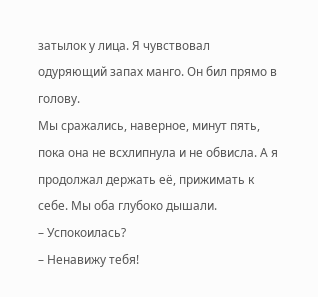затылок у лица. Я чувствовал одуряющий запах манго. Он бил прямо в голову.
Мы сражались, наверное, минут пять, пока она не всхлипнула и не обвисла. А я продолжал держать её, прижимать к себе. Мы оба глубоко дышали.
– Успокоилась?
– Ненавижу тебя!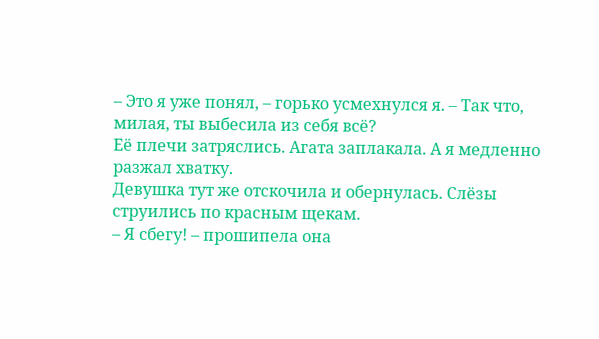– Это я уже понял, – горько усмехнулся я. – Так что, милая, ты выбесила из себя всё?
Её плечи затряслись. Агата заплакала. А я медленно разжал хватку.
Девушка тут же отскочила и обернулась. Слёзы струились по красным щекам.
– Я сбегу! – прошипела она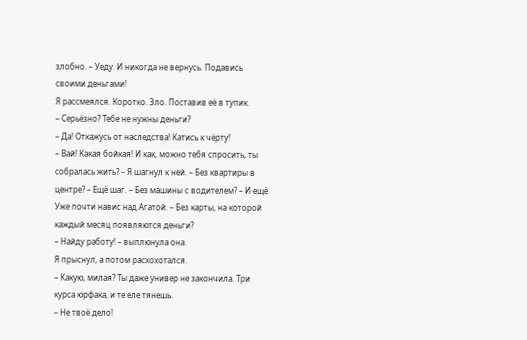злобно. – Уеду. И никогда не вернусь. Подавись своими деньгами!
Я рассмеялся. Коротко. Зло. Поставив её в тупик.
– Серьёзно? Тебе не нужны деньги?
– Да! Откажусь от наследства! Катись к чёрту!
– Вай! Какая бойкая! И как, можно тебя спросить, ты собралась жить? – Я шагнул к ней. – Без квартиры в центре? – Ещё шаг. – Без машины с водителем? – И ещё. Уже почти навис над Агатой. – Без карты, на которой каждый месяц появляются деньги?
– Найду работу! – выплюнула она.
Я прыснул, а потом расхохотался.
– Какую, милая? Ты даже универ не закончила. Три курса юрфака, и те еле тянешь.
– Не твоё дело!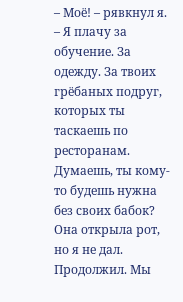– Моё! – рявкнул я. – Я плачу за обучение. За одежду. За твоих грёбаных подруг, которых ты таскаешь по ресторанам. Думаешь, ты кому-то будешь нужна без своих бабок?
Она открыла рот, но я не дал. Продолжил. Мы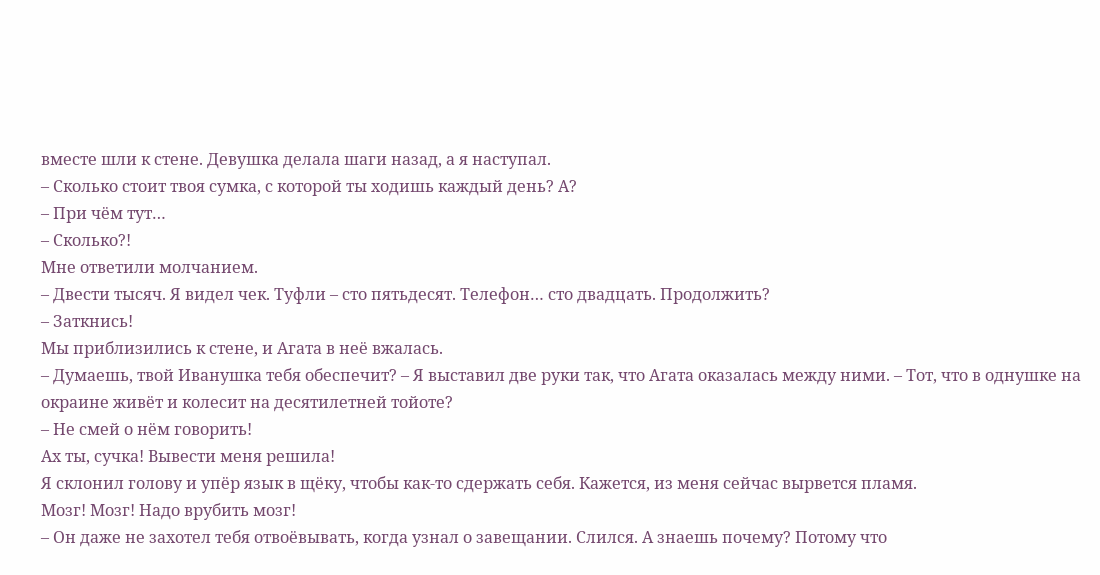вместе шли к стене. Девушка делала шаги назад, а я наступал.
– Сколько стоит твоя сумка, с которой ты ходишь каждый день? А?
– При чём тут…
– Сколько?!
Мне ответили молчанием.
– Двести тысяч. Я видел чек. Туфли – сто пятьдесят. Телефон… сто двадцать. Продолжить?
– Заткнись!
Мы приблизились к стене, и Агата в неё вжалась.
– Думаешь, твой Иванушка тебя обеспечит? – Я выставил две руки так, что Агата оказалась между ними. – Тот, что в однушке на окраине живёт и колесит на десятилетней тойоте?
– Не смей о нём говорить!
Ах ты, сучка! Вывести меня решила!
Я склонил голову и упёр язык в щёку, чтобы как-то сдержать себя. Кажется, из меня сейчас вырвется пламя.
Мозг! Мозг! Надо врубить мозг!
– Он даже не захотел тебя отвоёвывать, когда узнал о завещании. Слился. А знаешь почему? Потому что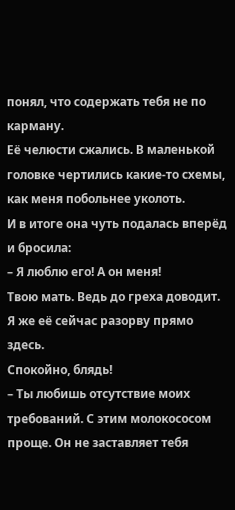понял, что содержать тебя не по карману.
Её челюсти сжались. В маленькой головке чертились какие-то схемы, как меня побольнее уколоть.
И в итоге она чуть подалась вперёд и бросила:
– Я люблю его! А он меня!
Твою мать. Ведь до греха доводит. Я же её сейчас разорву прямо здесь.
Спокойно, блядь!
– Ты любишь отсутствие моих требований. С этим молокососом проще. Он не заставляет тебя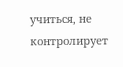учиться, не контролирует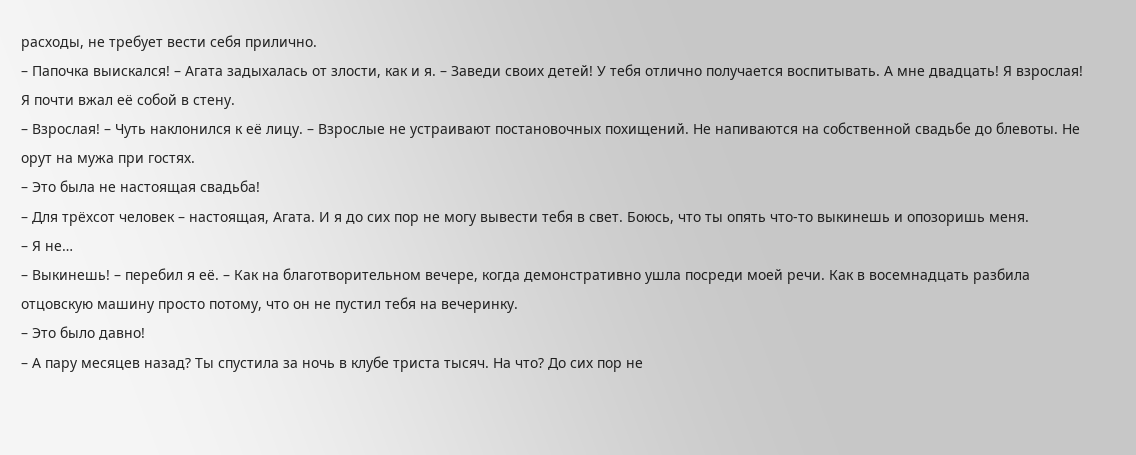расходы, не требует вести себя прилично.
– Папочка выискался! – Агата задыхалась от злости, как и я. – Заведи своих детей! У тебя отлично получается воспитывать. А мне двадцать! Я взрослая!
Я почти вжал её собой в стену.
– Взрослая! – Чуть наклонился к её лицу. – Взрослые не устраивают постановочных похищений. Не напиваются на собственной свадьбе до блевоты. Не орут на мужа при гостях.
– Это была не настоящая свадьба!
– Для трёхсот человек – настоящая, Агата. И я до сих пор не могу вывести тебя в свет. Боюсь, что ты опять что-то выкинешь и опозоришь меня.
– Я не…
– Выкинешь! – перебил я её. – Как на благотворительном вечере, когда демонстративно ушла посреди моей речи. Как в восемнадцать разбила отцовскую машину просто потому, что он не пустил тебя на вечеринку.
– Это было давно!
– А пару месяцев назад? Ты спустила за ночь в клубе триста тысяч. На что? До сих пор не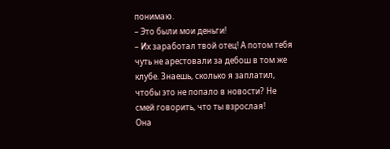понимаю.
– Это были мои деньги!
– Их заработал твой отец! А потом тебя чуть не арестовали за дебош в том же клубе. Знаешь, сколько я заплатил, чтобы это не попало в новости? Не смей говорить, что ты взрослая!
Она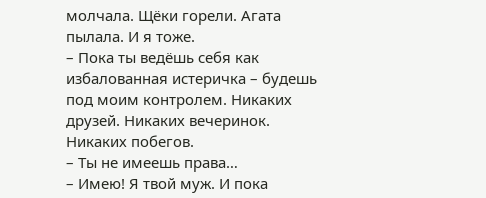молчала. Щёки горели. Агата пылала. И я тоже.
– Пока ты ведёшь себя как избалованная истеричка – будешь под моим контролем. Никаких друзей. Никаких вечеринок. Никаких побегов.
– Ты не имеешь права…
– Имею! Я твой муж. И пока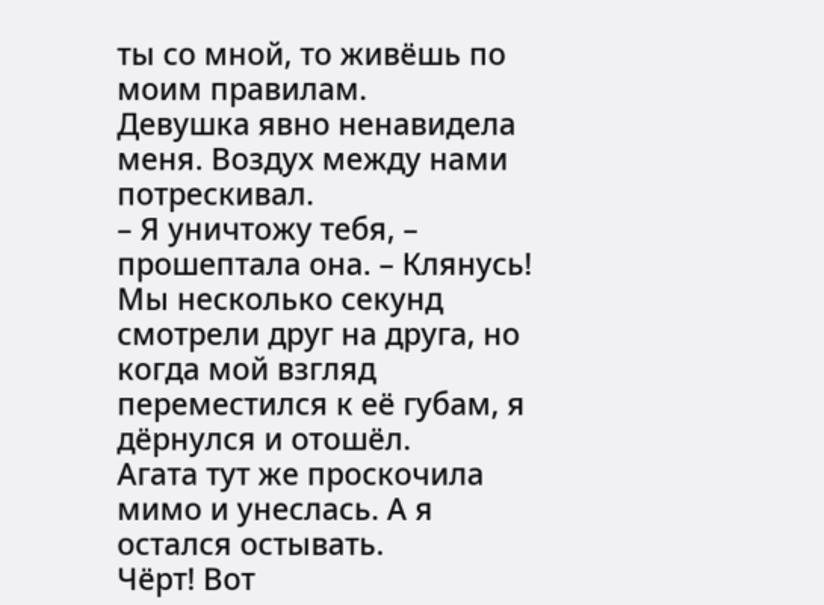ты со мной, то живёшь по моим правилам.
Девушка явно ненавидела меня. Воздух между нами потрескивал.
– Я уничтожу тебя, – прошептала она. – Клянусь!
Мы несколько секунд смотрели друг на друга, но когда мой взгляд переместился к её губам, я дёрнулся и отошёл.
Агата тут же проскочила мимо и унеслась. А я остался остывать.
Чёрт! Вот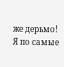же дерьмо! Я по самые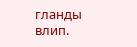гланды влип.